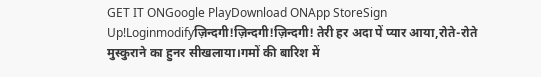GET IT ONGoogle PlayDownload ONApp StoreSign Up!Loginmodifyज़िन्दगी!ज़िन्दगी!ज़िन्दगी! तेरी हर अदा पें प्यार आया,रोते-रोते मुस्कुराने का हुनर सीखलाया।गमों की बारिश में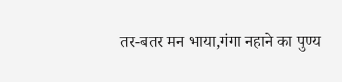तर-बतर मन भाया,गंगा नहाने का पुण्य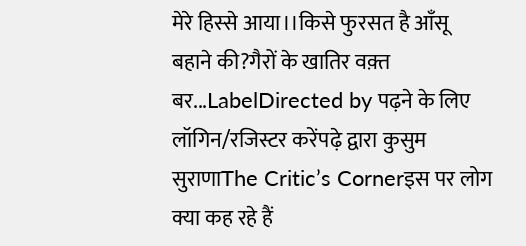मेरे हिस्से आया।।किसे फुरसत है आँसू बहाने की?गैरों के खातिर वक़्त बर...LabelDirected by पढ़ने के लिए लॉगिन/रजिस्टर करेंपढ़े द्वारा कुसुम सुराणाThe Critic’s Cornerइस पर लोग क्या कह रहे हैं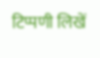टिप्पणी लिखें